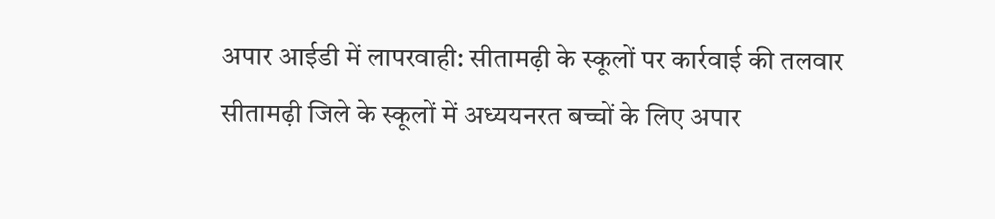अपार आईडी में लापरवाही: सीतामढ़ी के स्कूलों पर कार्रवाई की तलवार
सीतामढ़ी जिले के स्कूलों में अध्ययनरत बच्चों के लिए अपार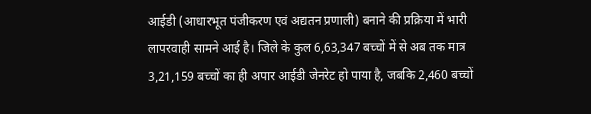आईडी (आधारभूत पंजीकरण एवं अद्यतन प्रणाली) बनाने की प्रक्रिया में भारी लापरवाही सामने आई है। जिले के कुल 6,63,347 बच्चों में से अब तक मात्र 3,21,159 बच्चों का ही अपार आईडी जेनरेट हो पाया है, जबकि 2,460 बच्चों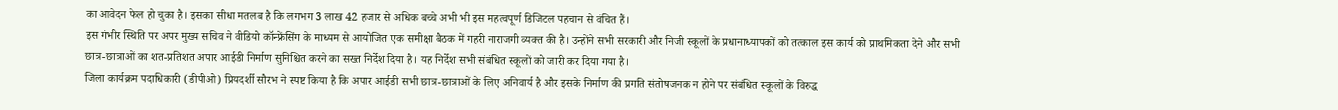का आवेदन फेल हो चुका है। इसका सीधा मतलब है कि लगभग 3 लाख 42 हजार से अधिक बच्चे अभी भी इस महत्वपूर्ण डिजिटल पहचान से वंचित हैं।
इस गंभीर स्थिति पर अपर मुख्य सचिव ने वीडियो कॉन्फ्रेंसिंग के माध्यम से आयोजित एक समीक्षा बैठक में गहरी नाराजगी व्यक्त की है। उन्होंने सभी सरकारी और निजी स्कूलों के प्रधानाध्यापकों को तत्काल इस कार्य को प्राथमिकता देने और सभी छात्र-छात्राओं का शत-प्रतिशत अपार आईडी निर्माण सुनिश्चित करने का सख्त निर्देश दिया है। यह निर्देश सभी संबंधित स्कूलों को जारी कर दिया गया है।
जिला कार्यक्रम पदाधिकारी (डीपीओ) प्रियदर्शी सौरभ ने स्पष्ट किया है कि अपार आईडी सभी छात्र-छात्राओं के लिए अनिवार्य है और इसके निर्माण की प्रगति संतोषजनक न होने पर संबंधित स्कूलों के विरुद्ध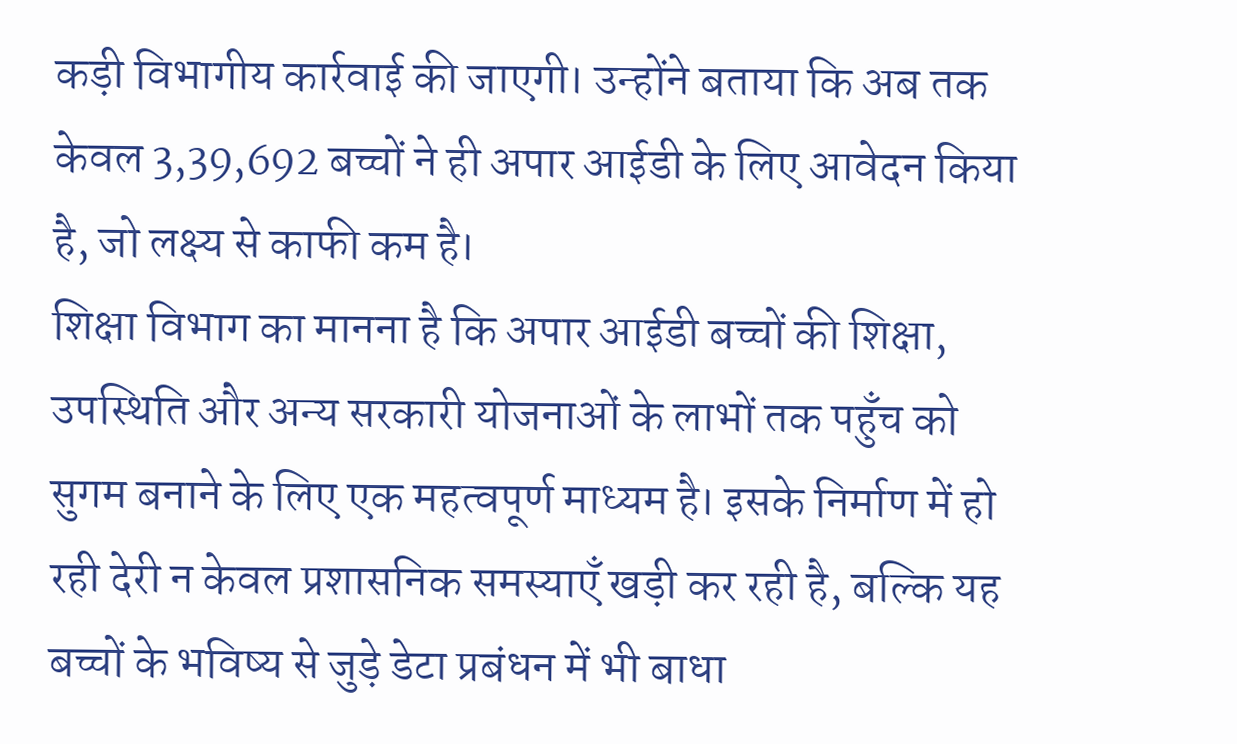कड़ी विभागीय कार्रवाई की जाएगी। उन्होंने बताया कि अब तक केवल 3,39,692 बच्चों ने ही अपार आईडी के लिए आवेदन किया है, जो लक्ष्य से काफी कम है।
शिक्षा विभाग का मानना है कि अपार आईडी बच्चों की शिक्षा, उपस्थिति और अन्य सरकारी योजनाओं के लाभों तक पहुँच को सुगम बनाने के लिए एक महत्वपूर्ण माध्यम है। इसके निर्माण में हो रही देरी न केवल प्रशासनिक समस्याएँ खड़ी कर रही है, बल्कि यह बच्चों के भविष्य से जुड़े डेटा प्रबंधन में भी बाधा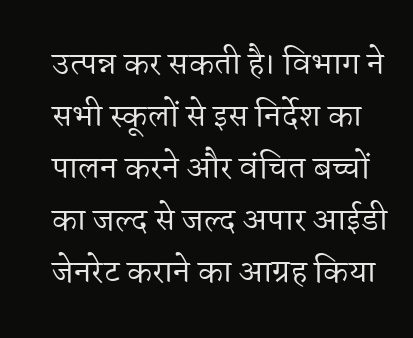उत्पन्न कर सकती है। विभाग ने सभी स्कूलों से इस निर्देश का पालन करने और वंचित बच्चों का जल्द से जल्द अपार आईडी जेनरेट कराने का आग्रह किया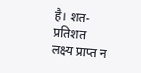है। शत-प्रतिशत लक्ष्य प्राप्त न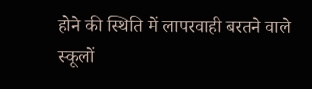होने की स्थिति में लापरवाही बरतने वाले स्कूलों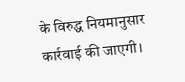के विरुद्ध नियमानुसार कार्रवाई की जाएगी।